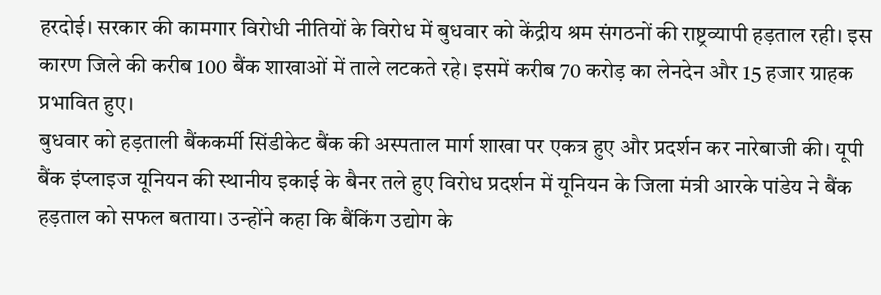हरदोई। सरकार की कामगार विरोधी नीतियों के विरोध में बुधवार को केंद्रीय श्रम संगठनों की राष्ट्रव्यापी हड़ताल रही। इस कारण जिले की करीब 100 बैंक शाखाओं में ताले लटकते रहे। इसमें करीब 70 करोड़ का लेनदेन और 15 हजार ग्राहक प्रभावित हुए।
बुधवार को हड़ताली बैंककर्मी सिंडीकेट बैंक की अस्पताल मार्ग शाखा पर एकत्र हुए और प्रदर्शन कर नारेबाजी की। यूपी बैंक इंप्लाइज यूनियन की स्थानीय इकाई के बैनर तले हुए विरोध प्रदर्शन में यूनियन के जिला मंत्री आरके पांडेय ने बैंक हड़ताल को सफल बताया। उन्होंने कहा कि बैंकिंग उद्योग के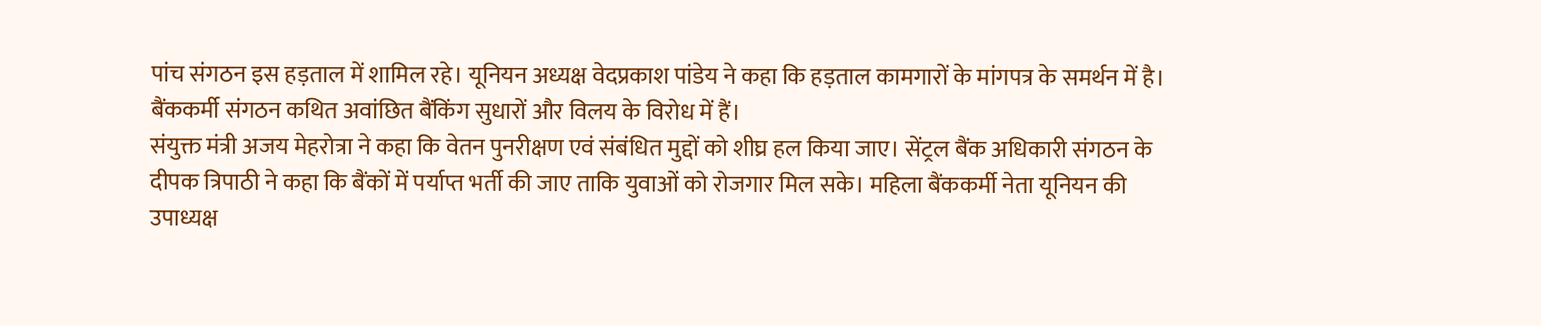पांच संगठन इस हड़ताल में शामिल रहे। यूनियन अध्यक्ष वेदप्रकाश पांडेय ने कहा कि हड़ताल कामगारों के मांगपत्र के समर्थन में है। बैंककर्मी संगठन कथित अवांछित बैंकिंग सुधारों और विलय के विरोध में हैं।
संयुक्त मंत्री अजय मेहरोत्रा ने कहा कि वेतन पुनरीक्षण एवं संबंधित मुद्दों को शीघ्र हल किया जाए। सेंट्रल बैंक अधिकारी संगठन के दीपक त्रिपाठी ने कहा कि बैंकों में पर्याप्त भर्ती की जाए ताकि युवाओं को रोजगार मिल सके। महिला बैंककर्मी नेता यूनियन की उपाध्यक्ष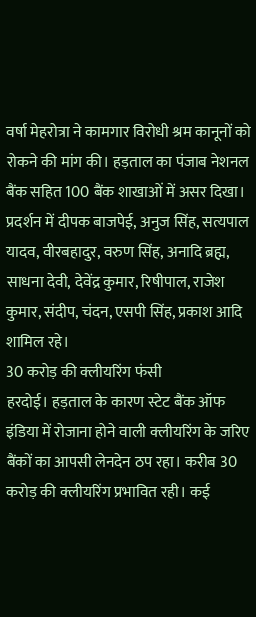वर्षा मेहरोत्रा ने कामगार विरोधी श्रम कानूनों को रोकने की मांग की। हड़ताल का पंजाब नेशनल बैंक सहित 100 बैंक शाखाओं में असर दिखा। प्रदर्शन में दीपक बाजपेई, अनुज सिंह, सत्यपाल यादव, वीरबहादुर, वरुण सिंह, अनादि ब्रह्म, साधना देवी, देवेंद्र कुमार, रिषीपाल, राजेश कुमार, संदीप, चंदन, एसपी सिंह, प्रकाश आदि शामिल रहे।
30 करोड़ की क्लीयरिंग फंसी
हरदोई। हड़ताल के कारण स्टेट बैंक ऑफ इंडिया में रोजाना होने वाली क्लीयरिंग के जरिए बैंकों का आपसी लेनदेन ठप रहा। करीब 30 करोड़ की क्लीयरिंग प्रभावित रही। कई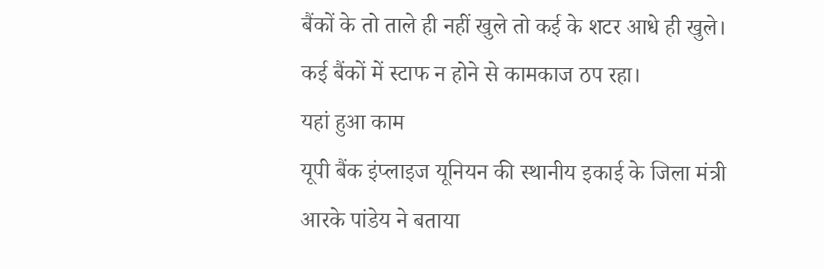बैंकों के तो ताले ही नहीं खुले तो कई के शटर आधे ही खुले। कई बैंकों में स्टाफ न होने से कामकाज ठप रहा।
यहां हुआ काम
यूपी बैंक इंप्लाइज यूनियन की स्थानीय इकाई के जिला मंत्री आरके पांडेय ने बताया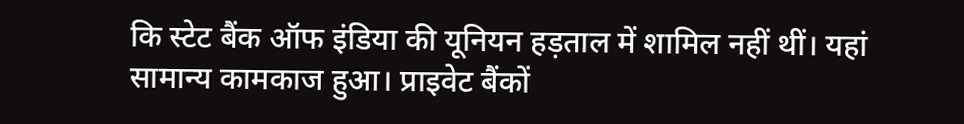कि स्टेट बैंक ऑफ इंडिया की यूनियन हड़ताल में शामिल नहीं थीं। यहां सामान्य कामकाज हुआ। प्राइवेट बैंकों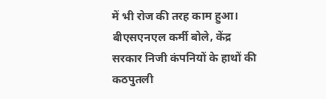में भी रोज की तरह काम हुआ।
बीएसएनएल कर्मी बोले, केंद्र सरकार निजी कंपनियों के हाथों की कठपुतली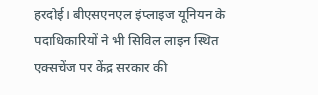हरदोई। बीएसएनएल इंप्लाइज यूनियन के पदाधिकारियों ने भी सिविल लाइन स्थित एक्सचेंज पर केंद्र सरकार की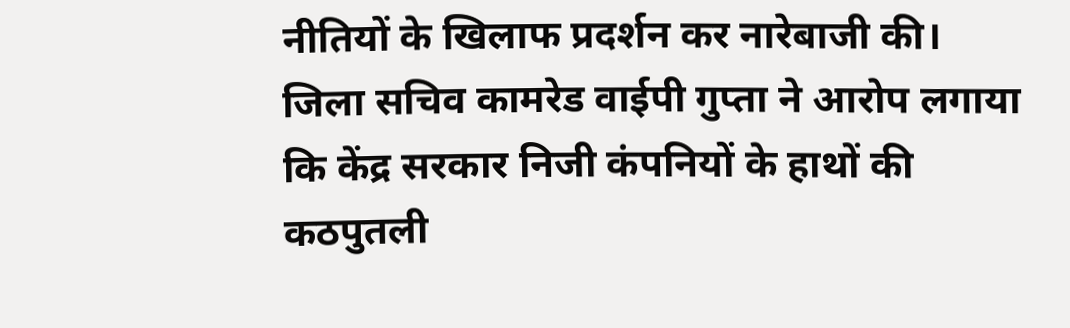नीतियों के खिलाफ प्रदर्शन कर नारेबाजी की। जिला सचिव कामरेड वाईपी गुप्ता ने आरोप लगाया कि केंद्र सरकार निजी कंपनियों के हाथों की कठपुतली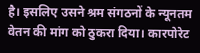है। इसलिए उसने श्रम संगठनों के न्यूनतम वेतन की मांग को ठुकरा दिया। कारपोरेट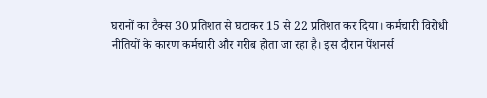घरानों का टैक्स 30 प्रतिशत से घटाकर 15 से 22 प्रतिशत कर दिया। कर्मचारी विरोधी नीतियों के कारण कर्मचारी और गरीब होता जा रहा है। इस दौरान पेंशनर्स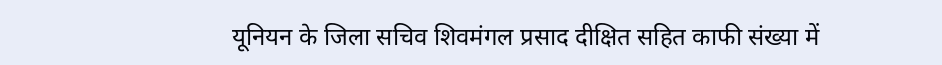यूनियन के जिला सचिव शिवमंगल प्रसाद दीक्षित सहित काफी संख्या में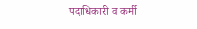पदाधिकारी व कर्मी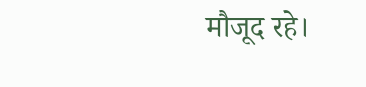मौजूद रहे।